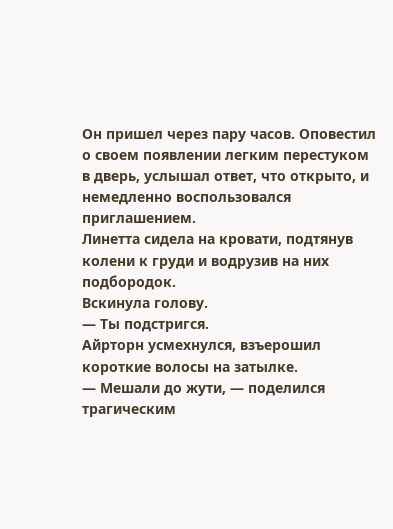Он пришел через пару часов. Оповестил о своем появлении легким перестуком в дверь, услышал ответ, что открыто, и немедленно воспользовался приглашением.
Линетта сидела на кровати, подтянув колени к груди и водрузив на них подбородок.
Вскинула голову.
— Ты подстригся.
Айрторн усмехнулся, взъерошил короткие волосы на затылке.
— Мешали до жути, — поделился трагическим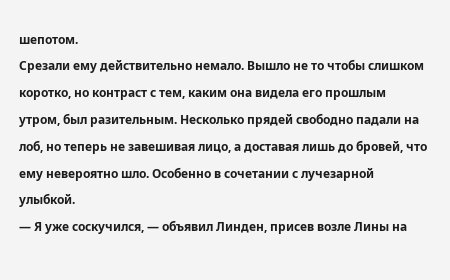шепотом.
Срезали ему действительно немало. Вышло не то чтобы слишком коротко, но контраст с тем, каким она видела его прошлым утром, был разительным. Несколько прядей свободно падали на лоб, но теперь не завешивая лицо, а доставая лишь до бровей, что ему невероятно шло. Особенно в сочетании с лучезарной улыбкой.
— Я уже соскучился, — объявил Линден, присев возле Лины на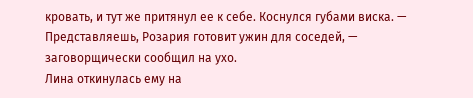кровать, и тут же притянул ее к себе. Коснулся губами виска. — Представляешь, Розария готовит ужин для соседей, — заговорщически сообщил на ухо.
Лина откинулась ему на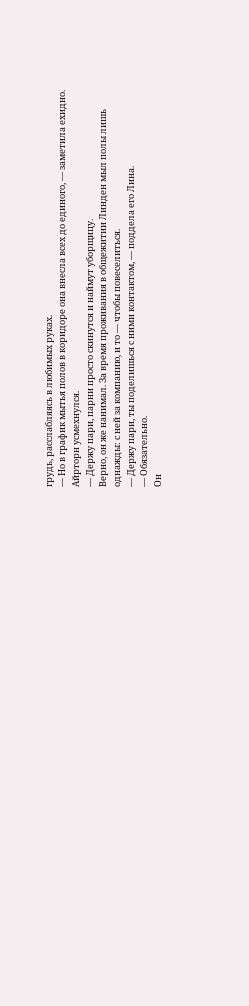грудь, расслабляясь в любимых руках.
— Но в график мытья полов в коридоре она внесла всех до единого, — заметила ехидно.
Айрторн усмехнулся.
— Держу пари, парни просто скинутся и наймут уборщицу.
Верно, он же нанимал. За время проживания в общежитии Линден мыл полы лишь однажды: с ней за компанию, и то — чтобы повеселиться.
— Держу пари, ты поделишься с ними контактом, — поддела его Лина.
— Обязательно.
Он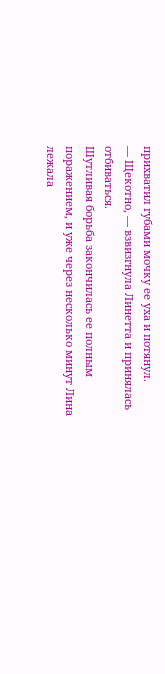прихватил губами мочку ее уха и потянул.
— Щекотно, — взвизгнула Линетта и принялась отбиваться.
Шутливая борьба закончилась ее полным поражением, и уже через несколько минут Лина лежала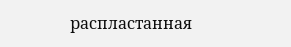распластанная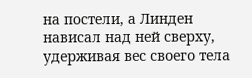на постели, а Линден нависал над ней сверху, удерживая вес своего тела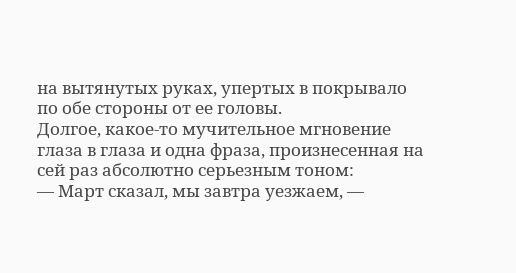на вытянутых руках, упертых в покрывало по обе стороны от ее головы.
Долгое, какое-то мучительное мгновение глаза в глаза и одна фраза, произнесенная на сей раз абсолютно серьезным тоном:
— Март сказал, мы завтра уезжаем, —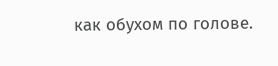как обухом по голове.